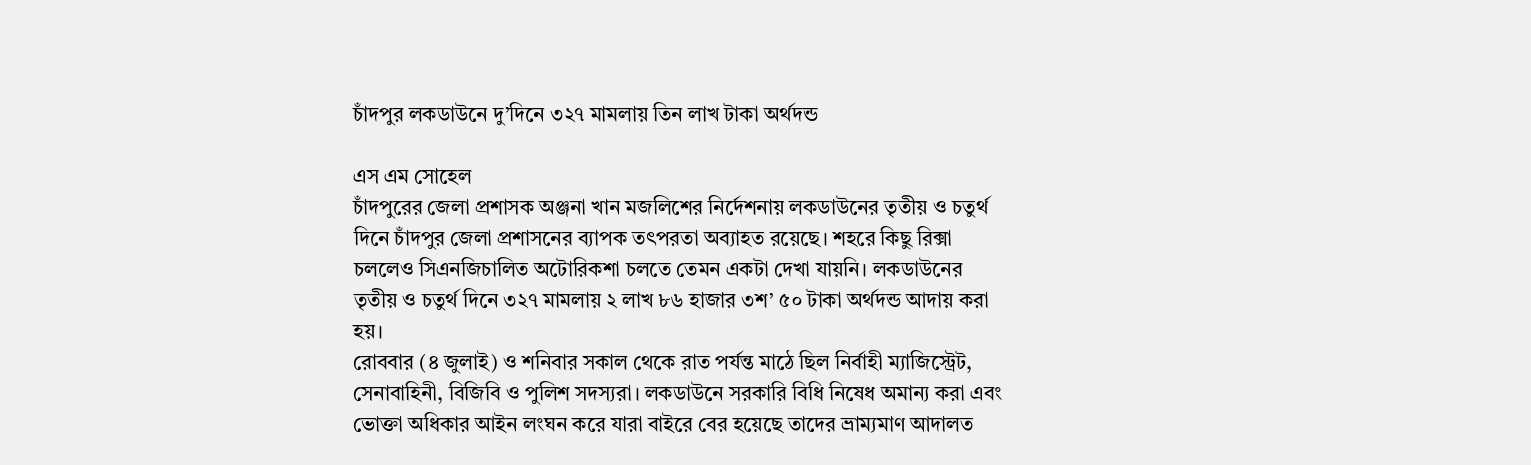চাঁদপুর লকডাউনে দু’দিনে ৩২৭ মামলায় তিন লাখ টাকা অর্থদন্ড

এস এম সোহেল
চাঁদপুরের জেলা প্রশাসক অঞ্জনা খান মজলিশের নির্দেশনায় লকডাউনের তৃতীয় ও চতুর্থ দিনে চাঁদপুর জেলা প্রশাসনের ব্যাপক তৎপরতা অব্যাহত রয়েছে। শহরে কিছু রিক্সা চললেও সিএনজিচালিত অটোরিকশা চলতে তেমন একটা দেখা যায়নি। লকডাউনের তৃতীয় ও চতুর্থ দিনে ৩২৭ মামলায় ২ লাখ ৮৬ হাজার ৩শ’ ৫০ টাকা অর্থদন্ড আদায় করা হয়।
রোববার (৪ জুলাই) ও শনিবার সকাল থেকে রাত পর্যন্ত মাঠে ছিল নির্বাহী ম্যাজিস্ট্রেট, সেনাবাহিনী, বিজিবি ও পুলিশ সদস্যরা। লকডাউনে সরকারি বিধি নিষেধ অমান্য করা এবং ভোক্তা অধিকার আইন লংঘন করে যারা বাইরে বের হয়েছে তাদের ভ্রাম্যমাণ আদালত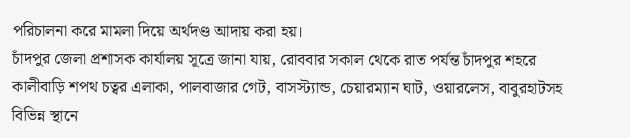পরিচালনা করে মামলা দিয়ে অর্থদণ্ড আদায় করা হয়।
চাঁদপুর জেলা প্রশাসক কার্যালয় সূত্রে জানা যায়, রোববার সকাল থেকে রাত পর্যন্ত চাঁদপুর শহরে কালীবাড়ি শপথ চত্বর এলাকা, পালবাজার গেট, বাসস্ট্যান্ড, চেয়ারম্যান ঘাট, ওয়ারলেস, বাবুরহাটসহ বিভিন্ন স্থানে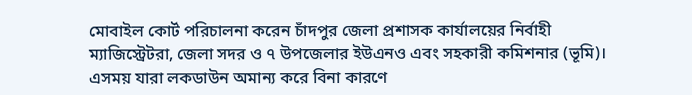মোবাইল কোর্ট পরিচালনা করেন চাঁদপুর জেলা প্রশাসক কার্যালয়ের নির্বাহী ম্যাজিস্ট্রেটরা, জেলা সদর ও ৭ উপজেলার ইউএনও এবং সহকারী কমিশনার (ভূমি)। এসময় যারা লকডাউন অমান্য করে বিনা কারণে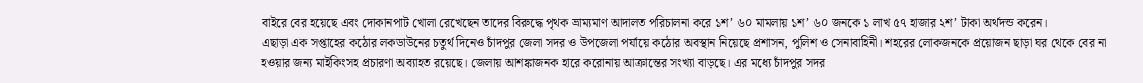বাইরে বের হয়েছে এবং দোকানপাট খোলা রেখেছেন তাদের বিরুদ্ধে পৃথক ভ্রাম্যমাণ আদালত পরিচালনা করে ১শ’ ৬০ মামলায় ১শ’ ৬০ জনকে ১ লাখ ৫৭ হাজার ২শ’ টাকা অর্থদন্ড করেন।
এছাড়া এক সপ্তাহের কঠোর লকডাউনের চতুর্থ দিনেও চাঁদপুর জেলা সদর ও উপজেলা পর্যায়ে কঠোর অবস্থান নিয়েছে প্রশাসন, পুলিশ ও সেনাবাহিনী। শহরের লোকজনকে প্রয়োজন ছাড়া ঘর থেকে বের না হওয়ার জন্য মাইকিংসহ প্রচারণা অব্যাহত রয়েছে। জেলায় আশঙ্কাজনক হারে করোনায় আক্রান্তের সংখ্যা বাড়ছে। এর মধ্যে চাঁদপুর সদর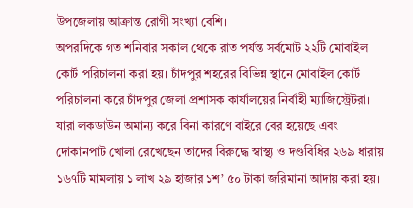উপজেলায় আক্রান্ত রোগী সংখ্যা বেশি।
অপরদিকে গত শনিবার সকাল থেকে রাত পর্যন্ত সর্বমোট ২২টি মোবাইল কোর্ট পরিচালনা করা হয়। চাঁদপুর শহরের বিভিন্ন স্থানে মোবাইল কোর্ট পরিচালনা করে চাঁদপুর জেলা প্রশাসক কার্যালয়ের নির্বাহী ম্যাজিস্ট্রেটরা। যারা লকডাউন অমান্য করে বিনা কারণে বাইরে বের হয়েছে এবং দোকানপাট খোলা রেখেছেন তাদের বিরুদ্ধে স্বাস্থ্য ও দণ্ডবিধির ২৬৯ ধারায় ১৬৭টি মামলায় ১ লাখ ২৯ হাজার ১শ’ ৫০ টাকা জরিমানা আদায় করা হয়।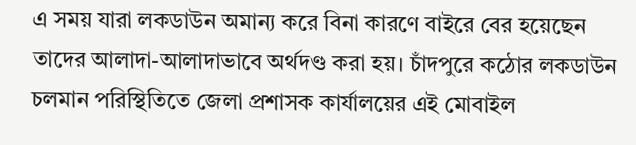এ সময় যারা লকডাউন অমান্য করে বিনা কারণে বাইরে বের হয়েছেন তাদের আলাদা-আলাদাভাবে অর্থদণ্ড করা হয়। চাঁদপুরে কঠোর লকডাউন চলমান পরিস্থিতিতে জেলা প্রশাসক কার্যালয়ের এই মোবাইল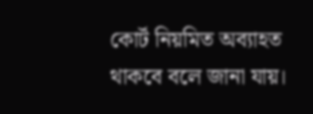কোর্ট নিয়মিত অব্যাহত থাকবে বলে জানা যায়।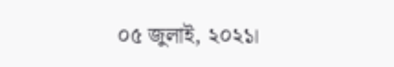০৫ জুলাই, ২০২১।